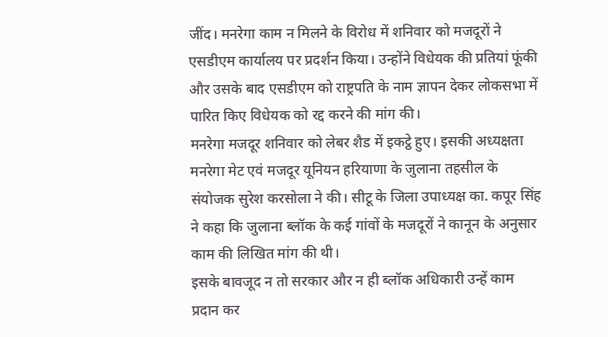जींद। मनरेगा काम न मिलने के विरोध में शनिवार को मजदूरों ने एसडीएम कार्यालय पर प्रदर्शन किया। उन्होंने विधेयक की प्रतियां फूंकी और उसके बाद एसडीएम को राष्ट्रपति के नाम ज्ञापन देकर लोकसभा में पारित किए विधेयक को रद्द करने की मांग की।
मनरेगा मजदूर शनिवार को लेबर शैड में इकट्ठे हुए। इसकी अध्यक्षता मनरेगा मेट एवं मजदूर यूनियन हरियाणा के जुलाना तहसील के संयोजक सुरेश करसोला ने की। सीटू के जिला उपाध्यक्ष का. कपूर सिंह ने कहा कि जुलाना ब्लॉक के कई गांवों के मजदूरों ने कानून के अनुसार काम की लिखित मांग की थी।
इसके बावजूद न तो सरकार और न ही ब्लॉक अधिकारी उन्हें काम प्रदान कर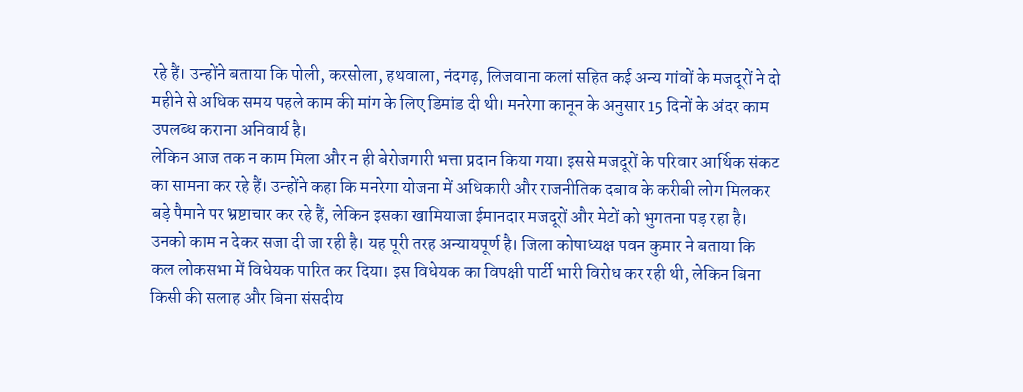रहे हैं। उन्होंने बताया कि पोली, करसोला, हथवाला, नंदगढ़, लिजवाना कलां सहित कई अन्य गांवों के मजदूरों ने दो महीने से अधिक समय पहले काम की मांग के लिए डिमांड दी थी। मनरेगा कानून के अनुसार 15 दिनों के अंदर काम उपलब्ध कराना अनिवार्य है।
लेकिन आज तक न काम मिला और न ही बेरोजगारी भत्ता प्रदान किया गया। इससे मजदूरों के परिवार आर्थिक संकट का सामना कर रहे हैं। उन्होंने कहा कि मनरेगा योजना में अधिकारी और राजनीतिक दबाव के करीबी लोग मिलकर बड़े पैमाने पर भ्रष्टाचार कर रहे हैं, लेकिन इसका खामियाजा ईमानदार मजदूरों और मेटों को भुगतना पड़ रहा है।
उनको काम न देकर सजा दी जा रही है। यह पूरी तरह अन्यायपूर्ण है। जिला कोषाध्यक्ष पवन कुमार ने बताया कि कल लोकसभा में विधेयक पारित कर दिया। इस विधेयक का विपक्षी पार्टी भारी विरोध कर रही थी, लेकिन बिना किसी की सलाह और बिना संसदीय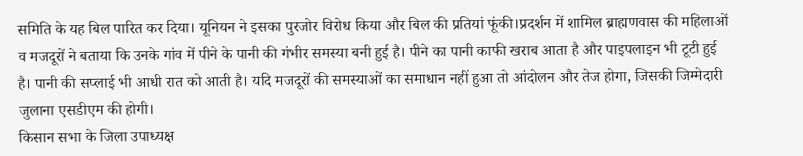समिति के यह बिल पारित कर दिया। यूनियन ने इसका पुरजोर विरोध किया और बिल की प्रतियां फूंकी।प्रदर्शन में शामिल ब्राह्मणवास की महिलाओं व मजदूरों ने बताया कि उनके गांव में पीने के पानी की गंभीर समस्या बनी हुई है। पीने का पानी काफी खराब आता है और पाइपलाइन भी टूटी हुई है। पानी की सप्लाई भी आधी रात को आती है। यदि मजदूरों की समस्याओं का समाधान नहीं हुआ तो आंदोलन और तेज होगा, जिसकी जिम्मेदारी जुलाना एसडीएम की होगी।
किसान सभा के जिला उपाध्यक्ष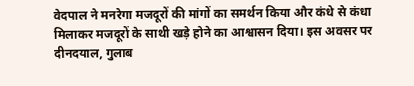वेदपाल ने मनरेगा मजदूरों की मांगों का समर्थन किया और कंधे से कंधा मिलाकर मजदूरों के साथी खड़े होने का आश्वासन दिया। इस अवसर पर दीनदयाल, गुलाब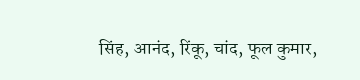सिंह, आनंद, रिंकू, चांद, फूल कुमार,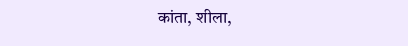कांता, शीला,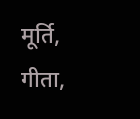मूर्ति, गीता,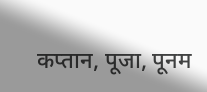कप्तान, पूजा, पूनम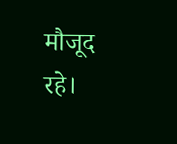मौजूद रहे।